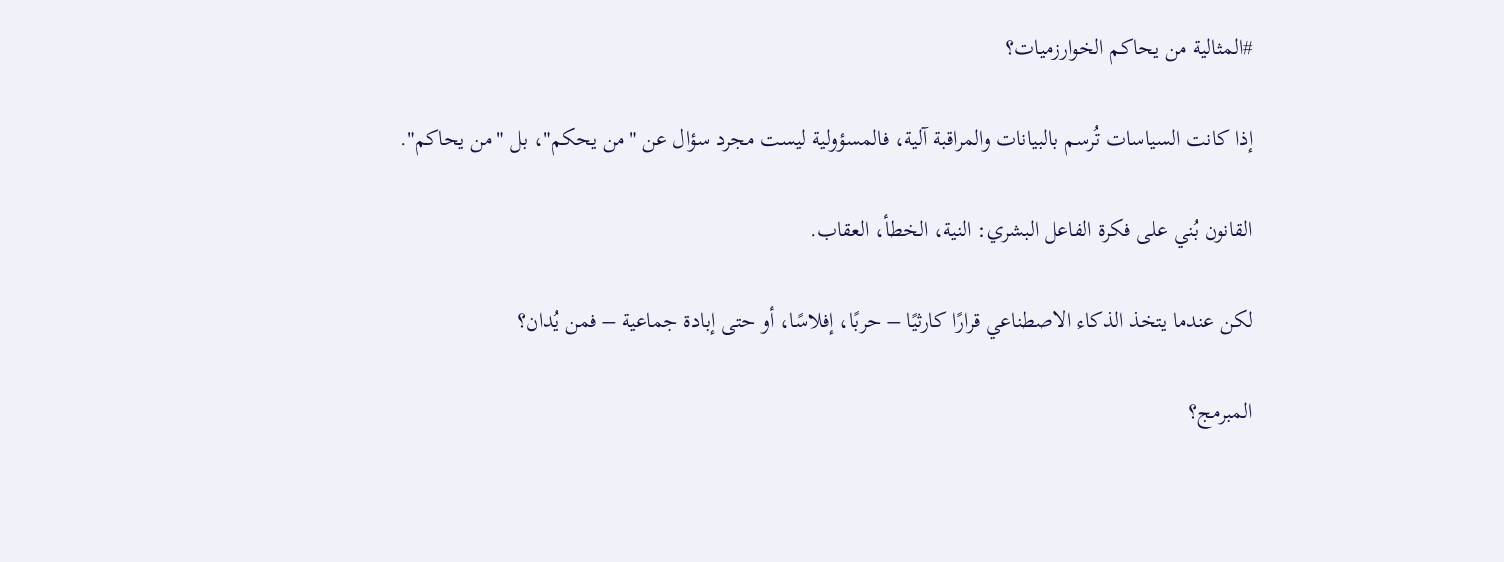#المثالية من يحاكم الخوارزميات؟

إذا كانت السياسات تُرسم بالبيانات والمراقبة آلية، فالمسؤولية ليست مجرد سؤال عن "من يحكم"، بل "من يحاكم".

القانون بُني على فكرة الفاعل البشري: النية، الخطأ، العقاب.

لكن عندما يتخذ الذكاء الاصطناعي قرارًا كارثيًا – حربًا، إفلاسًا، أو حتى إبادة جماعية – فمن يُدان؟

المبرمج؟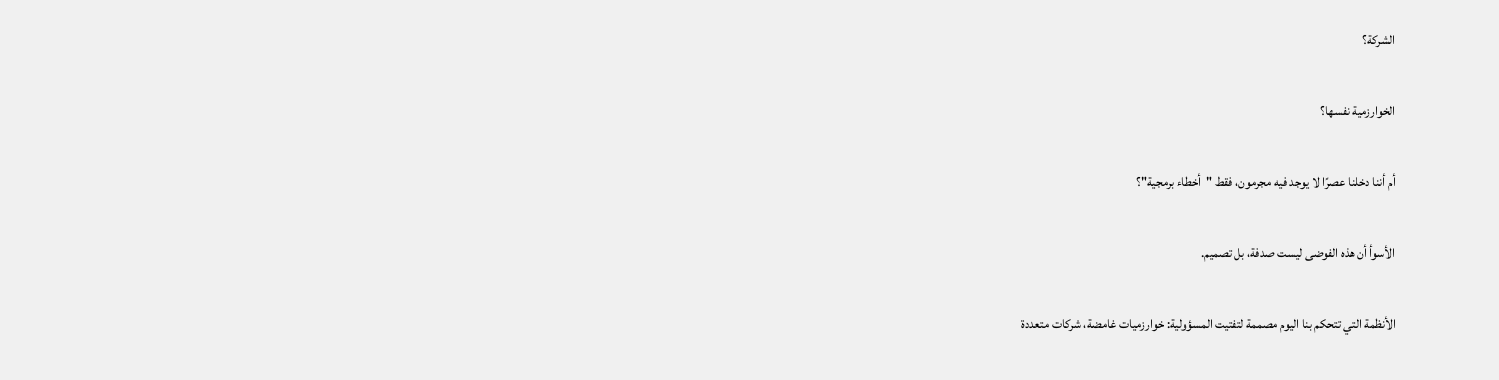الشركة؟

الخوارزمية نفسها؟

أم أننا دخلنا عصرًا لا يوجد فيه مجرمون، فقط "أخطاء برمجية"؟

الأسوأ أن هذه الفوضى ليست صدفة، بل تصميم.

الأنظمة التي تتحكم بنا اليوم مصممة لتفتيت المسؤولية: خوارزميات غامضة، شركات متعددة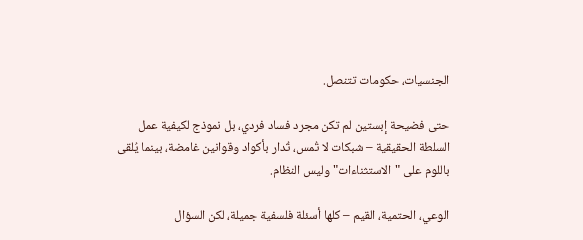الجنسيات، حكومات تتنصل.

حتى فضيحة إبستين لم تكن مجرد فساد فردي، بل نموذج لكيفية عمل السلطة الحقيقية – شبكات لا تُمس، تُدار بأكواد وقوانين غامضة، بينما يُلقى باللوم على "الاستثناءات" وليس النظام.

الوعي، الحتمية، القيم – كلها أسئلة فلسفية جميلة، لكن السؤال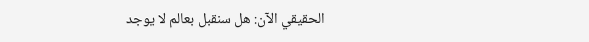الحقيقي الآن: هل سنقبل بعالم لا يوجد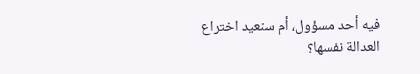فيه أحد مسؤول، أم سنعيد اختراع العدالة نفسها؟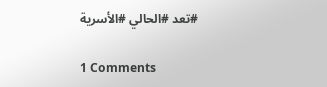#تعد #الحالي #الأسرية

1 Comments